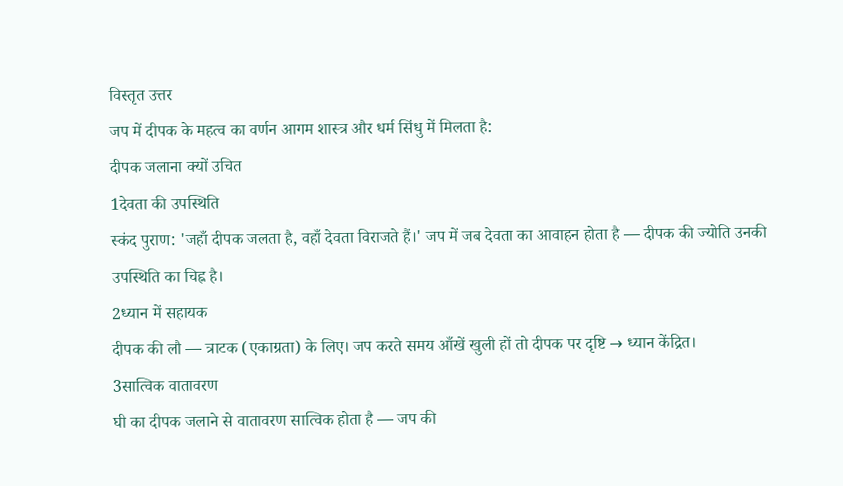विस्तृत उत्तर
जप में दीपक के महत्व का वर्णन आगम शास्त्र और धर्म सिंधु में मिलता है:
दीपक जलाना क्यों उचित
1देवता की उपस्थिति
स्कंद पुराण: 'जहाँ दीपक जलता है, वहाँ देवता विराजते हैं।' जप में जब देवता का आवाहन होता है — दीपक की ज्योति उनकी उपस्थिति का चिह्न है।
2ध्यान में सहायक
दीपक की लौ — त्राटक (एकाग्रता) के लिए। जप करते समय आँखें खुली हों तो दीपक पर दृष्टि → ध्यान केंद्रित।
3सात्विक वातावरण
घी का दीपक जलाने से वातावरण सात्विक होता है — जप की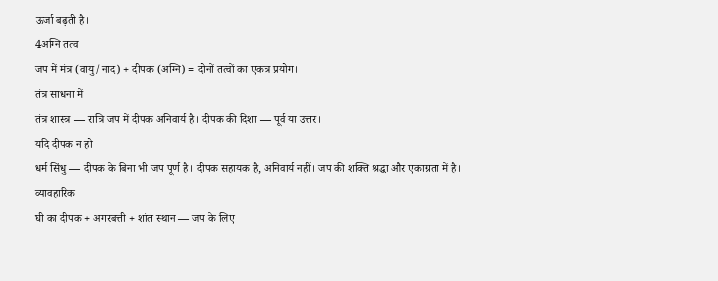ऊर्जा बढ़ती है।
4अग्नि तत्व
जप में मंत्र (वायु/नाद) + दीपक (अग्नि) = दोनों तत्वों का एकत्र प्रयोग।
तंत्र साधना में
तंत्र शास्त्र — रात्रि जप में दीपक अनिवार्य है। दीपक की दिशा — पूर्व या उत्तर।
यदि दीपक न हो
धर्म सिंधु — दीपक के बिना भी जप पूर्ण है। दीपक सहायक है, अनिवार्य नहीं। जप की शक्ति श्रद्धा और एकाग्रता में है।
व्यावहारिक
घी का दीपक + अगरबत्ती + शांत स्थान — जप के लिए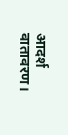आदर्श वातावरण।